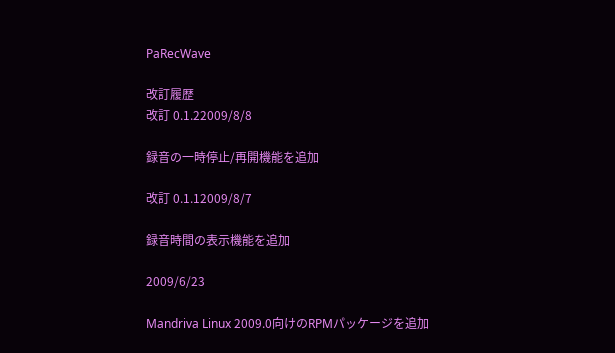PaRecWave

改訂履歴
改訂 0.1.22009/8/8

録音の一時停止/再開機能を追加

改訂 0.1.12009/8/7

録音時間の表示機能を追加

2009/6/23

Mandriva Linux 2009.0向けのRPMパッケージを追加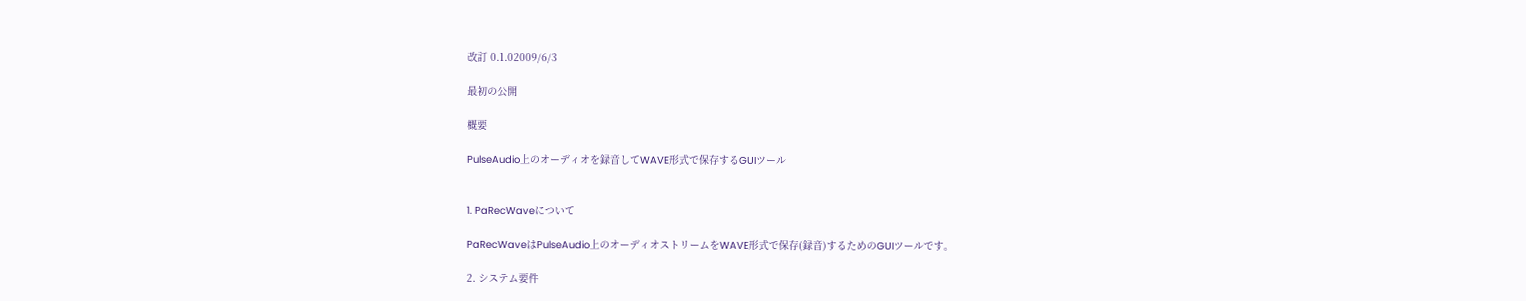改訂 0.1.02009/6/3

最初の公開

概要

PulseAudio上のオーディオを録音してWAVE形式で保存するGUIツール


1. PaRecWaveについて

PaRecWaveはPulseAudio上のオーディオストリームをWAVE形式で保存(録音)するためのGUIツールです。

2. システム要件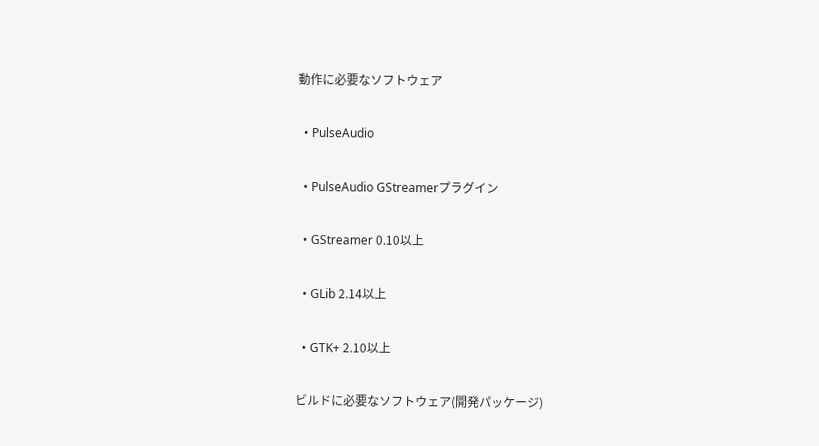動作に必要なソフトウェア

  • PulseAudio

  • PulseAudio GStreamerプラグイン

  • GStreamer 0.10以上

  • GLib 2.14以上

  • GTK+ 2.10以上

ビルドに必要なソフトウェア(開発パッケージ)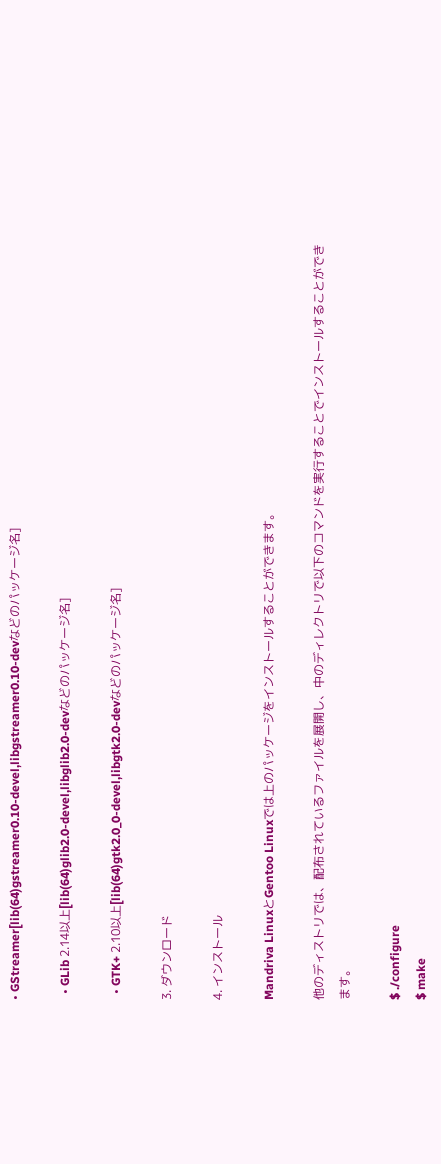• GStreamer[lib(64)gstreamer0.10-devel,libgstreamer0.10-devなどのパッケージ名]

  • GLib 2.14以上[lib(64)glib2.0-devel,libglib2.0-devなどのパッケージ名]

  • GTK+ 2.10以上[lib(64)gtk2.0_0-devel,libgtk2.0-devなどのパッケージ名]

3. ダウンロード

4. インストール

Mandriva LinuxとGentoo Linuxでは上のパッケージをインストールすることができます。

他のディストリでは、配布されているファイルを展開し、中のディレクトリで以下のコマンドを実行することでインストールすることができます。

$ ./configure
$ make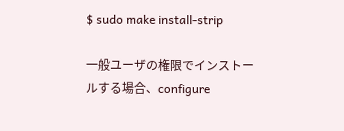$ sudo make install-strip

一般ユーザの権限でインストールする場合、configure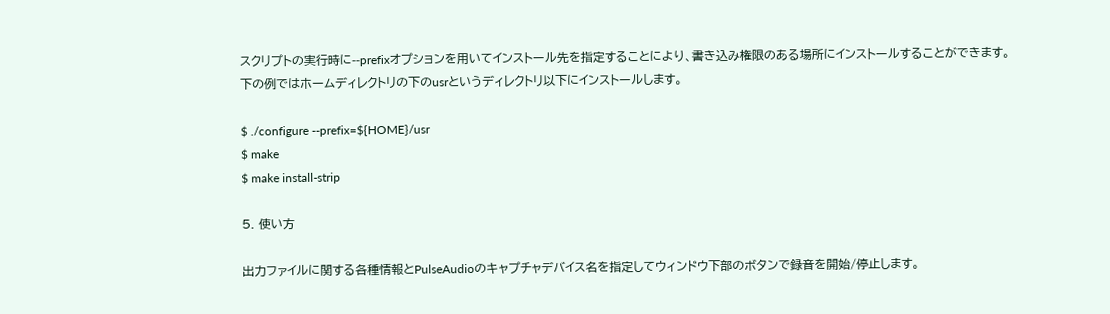スクリプトの実行時に--prefixオプションを用いてインストール先を指定することにより、書き込み権限のある場所にインストールすることができます。下の例ではホームディレクトリの下のusrというディレクトリ以下にインストールします。

$ ./configure --prefix=${HOME}/usr
$ make
$ make install-strip

5. 使い方

出力ファイルに関する各種情報とPulseAudioのキャプチャデバイス名を指定してウィンドウ下部のボタンで録音を開始/停止します。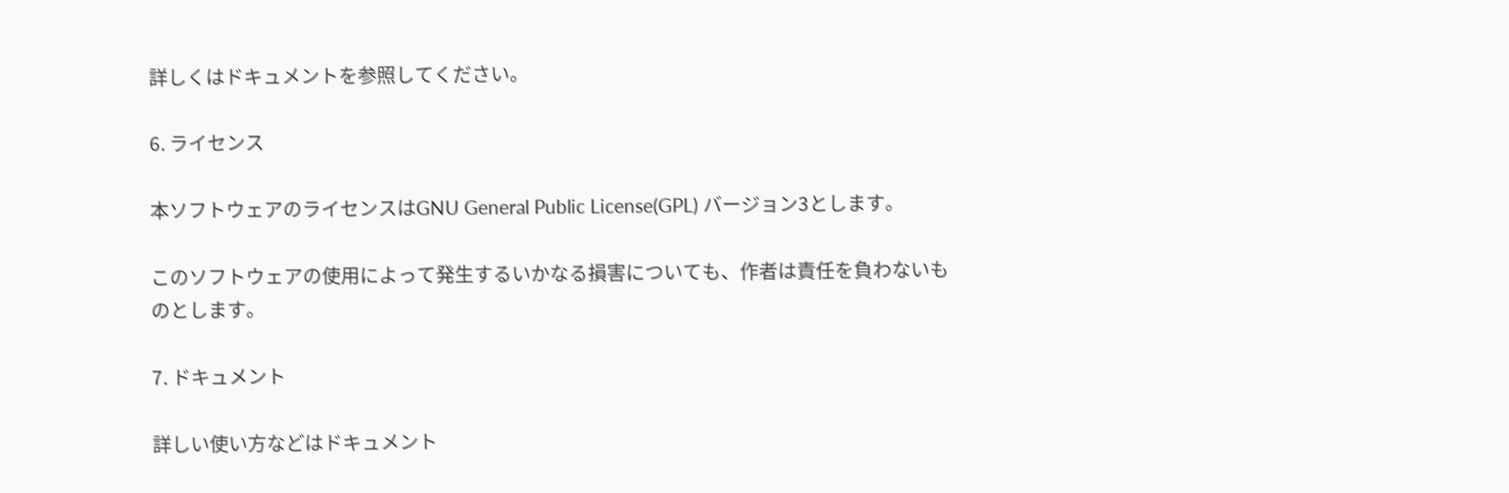詳しくはドキュメントを参照してください。

6. ライセンス

本ソフトウェアのライセンスはGNU General Public License(GPL) バージョン3とします。

このソフトウェアの使用によって発生するいかなる損害についても、作者は責任を負わないものとします。

7. ドキュメント

詳しい使い方などはドキュメント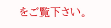をご覧下さい。